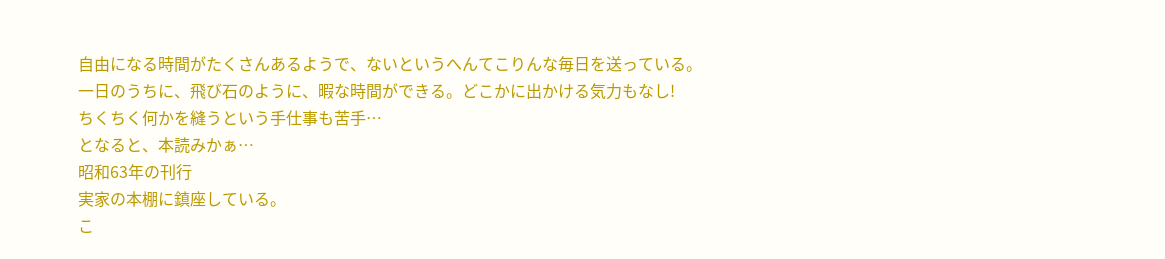自由になる時間がたくさんあるようで、ないというへんてこりんな毎日を送っている。
一日のうちに、飛び石のように、暇な時間ができる。どこかに出かける気力もなし!
ちくちく何かを縫うという手仕事も苦手…
となると、本読みかぁ…
昭和63年の刊行
実家の本棚に鎮座している。
こ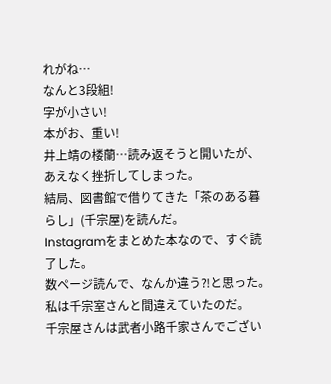れがね…
なんと3段組!
字が小さい!
本がお、重い!
井上靖の楼蘭…読み返そうと開いたが、あえなく挫折してしまった。
結局、図書館で借りてきた「茶のある暮らし」(千宗屋)を読んだ。
Instagramをまとめた本なので、すぐ読了した。
数ページ読んで、なんか違う⁈と思った。
私は千宗室さんと間違えていたのだ。
千宗屋さんは武者小路千家さんでござい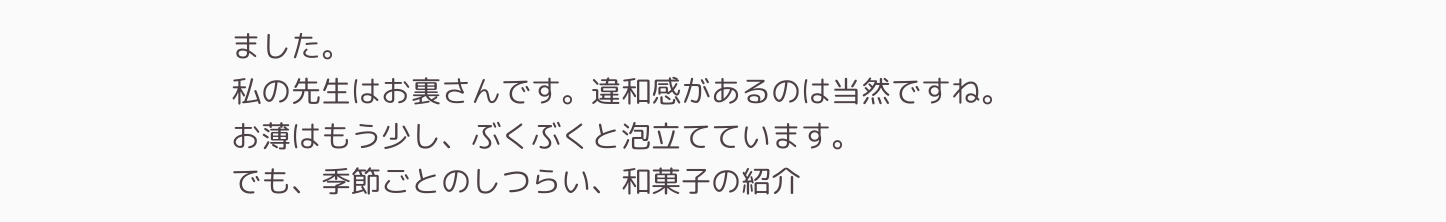ました。
私の先生はお裏さんです。違和感があるのは当然ですね。
お薄はもう少し、ぶくぶくと泡立てています。
でも、季節ごとのしつらい、和菓子の紹介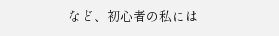など、初心者の私には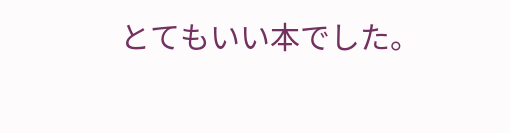とてもいい本でした。